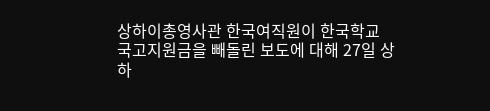상하이총영사관 한국여직원이 한국학교 국고지원금을 빼돌린 보도에 대해 27일 상하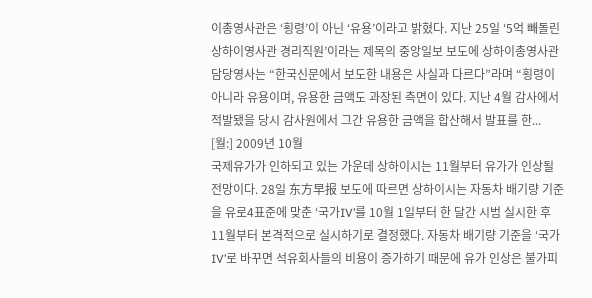이총영사관은 ‘횡령’이 아닌 ‘유용’이라고 밝혔다. 지난 25일 ‘5억 빼돌린 상하이영사관 경리직원’이라는 제목의 중앙일보 보도에 상하이총영사관 담당영사는 “한국신문에서 보도한 내용은 사실과 다르다”라며 “횡령이 아니라 유용이며, 유용한 금액도 과장된 측면이 있다. 지난 4월 감사에서 적발됐을 당시 감사원에서 그간 유용한 금액을 합산해서 발표를 한...
[월:] 2009년 10월
국제유가가 인하되고 있는 가운데 상하이시는 11월부터 유가가 인상될 전망이다. 28일 东方早报 보도에 따르면 상하이시는 자동차 배기량 기준을 유로4표준에 맞춘 ‘국가IV’를 10월 1일부터 한 달간 시범 실시한 후 11월부터 본격적으로 실시하기로 결정했다. 자동차 배기량 기준을 ‘국가IV’로 바꾸면 석유회사들의 비용이 증가하기 때문에 유가 인상은 불가피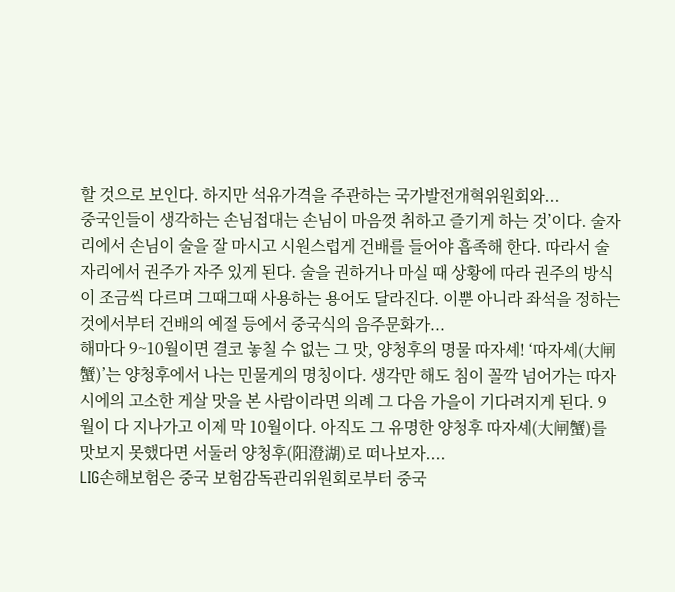할 것으로 보인다. 하지만 석유가격을 주관하는 국가발전개혁위원회와...
중국인들이 생각하는 손님접대는 손님이 마음껏 취하고 즐기게 하는 것’이다. 술자리에서 손님이 술을 잘 마시고 시원스럽게 건배를 들어야 흡족해 한다. 따라서 술자리에서 권주가 자주 있게 된다. 술을 권하거나 마실 때 상황에 따라 권주의 방식이 조금씩 다르며 그때그때 사용하는 용어도 달라진다. 이뿐 아니라 좌석을 정하는 것에서부터 건배의 예절 등에서 중국식의 음주문화가...
해마다 9~10월이면 결코 놓칠 수 없는 그 맛, 양청후의 명물 따자셰! ‘따자셰(大闸蟹)’는 양청후에서 나는 민물게의 명칭이다. 생각만 해도 침이 꼴깍 넘어가는 따자시에의 고소한 게살 맛을 본 사람이라면 의례 그 다음 가을이 기다려지게 된다. 9월이 다 지나가고 이제 막 10월이다. 아직도 그 유명한 양청후 따자셰(大闸蟹)를 맛보지 못했다면 서둘러 양청후(阳澄湖)로 떠나보자....
LIG손해보험은 중국 보험감독관리위원회로부터 중국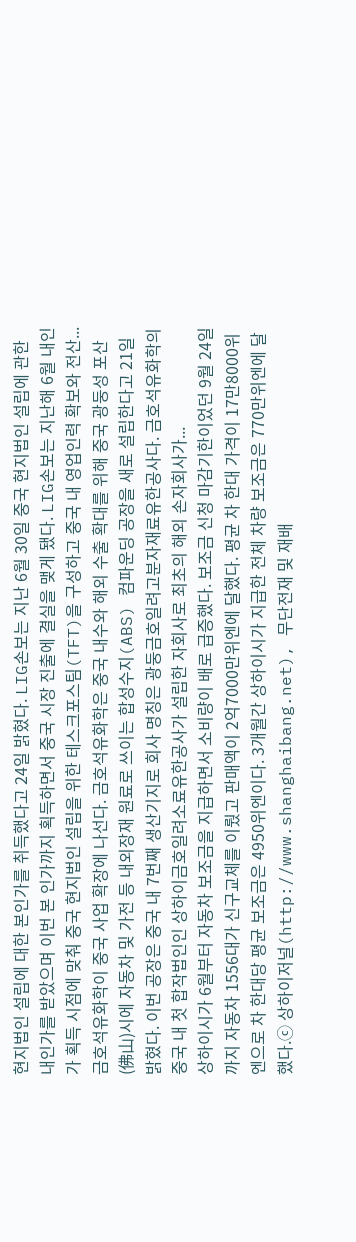현지법인 설립에 대한 본인가를 취득했다고 24일 밝혔다. LIG손보는 지난 6월 30일 중국 현지법인 설립에 관한 내인가를 받았으며 이번 본 인가까지 획득하면서 중국 시장 진출에 결실을 맺게 됐다. LIG손보는 지난해 6월 내인가 획득 시점에 맞춰 중국 현지법인 설립을 위한 테스크포스팀(TFT)을 구성하고 중국 내 영업인력 확보와 전산...
금호석유화학이 중국 사업 확장에 나선다. 금호석유화학은 중국 내수와 해외 수출 확대를 위해 중국 광둥성 포산(佛山)시에 자동차 및 가전 등 내외장재 원료로 쓰이는 합성수지(ABS) 컴파운딩 공장을 새로 설립한다고 21일 밝혔다. 이번 공장은 중국 내 7번째 생산기지로 회사 명칭은 광둥금호일려고분자재료유한공사다. 금호석유화학의 중국 내 첫 합작법인인 상하이금호일려소료유한공사가 설립한 자회사로 최초의 해외 손자회사가...
상하이시가 6월부터 자동차 보조금을 지급하면서 소비량이 배로 급증했다. 보조금 신청 마감기한이었던 9월 24일까지 자동차 1556대가 신구교체를 이뤘고 판매액이 2억7000만위엔에 달했다. 평균 차 한대 가격이 17만8000위엔으로 차 한대당 평균 보조금은 4950위엔이다. 3개월간 상하이시가 지급한 전체 차량 보조금은 770만위엔에 달했다.ⓒ 상하이저널(http://www.shanghaibang.net), 무단전재 및 재배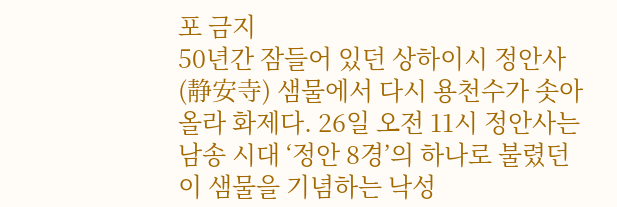포 금지
50년간 잠들어 있던 상하이시 정안사(静安寺) 샘물에서 다시 용천수가 솟아 올라 화제다. 26일 오전 11시 정안사는 남송 시대 ‘정안 8경’의 하나로 불렸던 이 샘물을 기념하는 낙성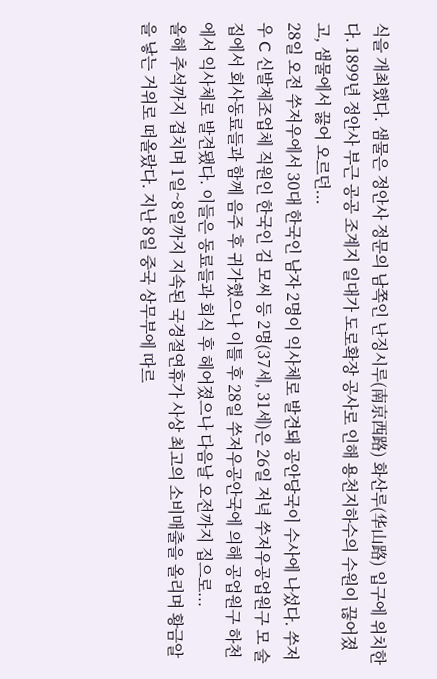식을 개최했다. 샘물은 정안사 정문의 남쪽인 난징시루(南京西路) 화산루(华山路) 입구에 위치한다. 1899년 정안사 부근 공공 조계지 일대가 도로확장 공사로 인해 용천지하수의 수원이 끊어졌고, 샘물에서 끓어 오르던...
28일 오전 쑤저우에서 30대 한국인 남자 2명이 익사체로 발견돼 공안당국이 수사에 나섰다. 쑤저우 C 신발제조업체 직원인 한국인 김 모씨 등 2명(37세, 31세)은 26일 저녁 쑤저우공업원구 모 술집에서 회사동료들과 함께 음주 후 귀가했으나 이틀 후 28일 쑤저우공안국에 의해 공업원구 하천에서 익사체로 발견됐다. 이들은 동료들과 회식 후 헤어졌으나 다음날 오전까지 집으로...
올해 추석까지 겹치며 1일~8일까지 지속된 국경절연휴가 사상 최고의 소비매출을 올리며 황금알을 낳는 거위로 떠올랐다. 지난 8일 중국 상무부에 따르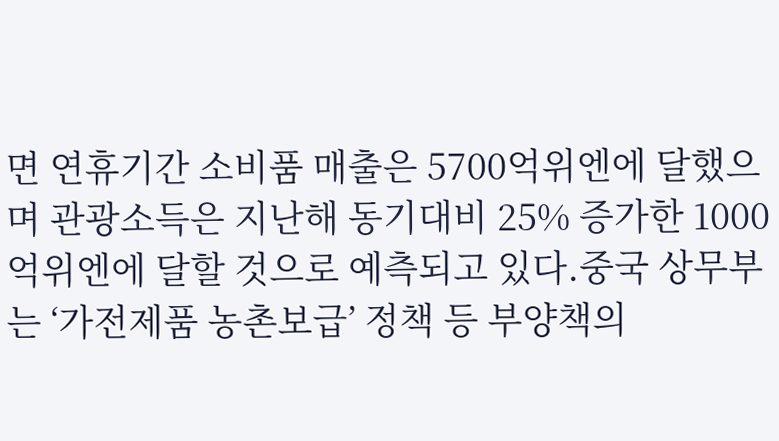면 연휴기간 소비품 매출은 5700억위엔에 달했으며 관광소득은 지난해 동기대비 25% 증가한 1000억위엔에 달할 것으로 예측되고 있다.중국 상무부는 ‘가전제품 농촌보급’ 정책 등 부양책의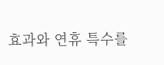효과와 연휴 특수를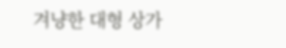겨냥한 대형 상가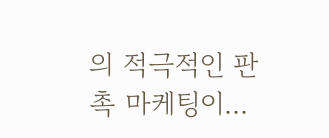의 적극적인 판촉 마케팅이...